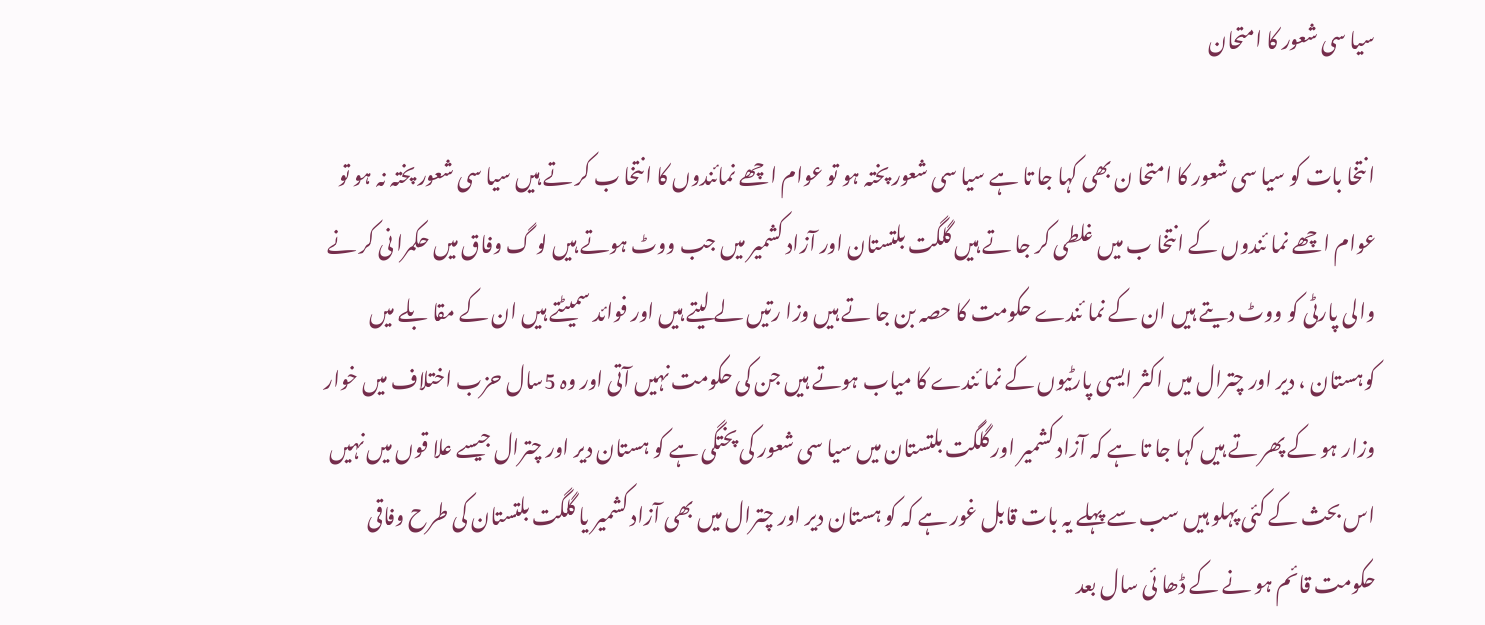سیا سی شعور کا امتحان

انتخا بات کو سیا سی شعور کا امتحا ن بھی کہا جا تا ہے سیا سی شعور پختہ ہو تو عوام اچھے نمائندوں کا انتخا ب کر تے ہیں سیا سی شعور پختہ نہ ہو تو عوام اچھے نما ئندوں کے انتخا ب میں غلطی کر جا تے ہیں گلگت بلتستان اور آزاد کشمیر میں جب ووٹ ہوتے ہیں لو گ وفاق میں حکمرا نی کر نے والی پارٹی کو ووٹ دیتے ہیں ان کے نما ئندے حکومت کا حصہ بن جا تے ہیں وزا رتیں لے لیتے ہیں اور فوائد سمیٹتے ہیں ان کے مقا بلے میں کوہستان ، دیر اور چترال میں اکثر ایسی پارٹیوں کے نما ئندے کا میاب ہوتے ہیں جن کی حکومت نہیں آتی اور وہ 5سال حزب اختلاف میں خوار وزار ہو کے پھر تے ہیں کہا جا تا ہے کہ آزاد کشمیر اور گلگت بلتستان میں سیا سی شعور کی پختگی ہے کو ہستان دیر اور چترال جیسے علا قوں میں نہیں اس بحث کے کئی پہلو ہیں سب سے پہلے یہ بات قابل غور ہے کہ کو ہستان دیر اور چترال میں بھی آزاد کشمیر یا گلگت بلتستان کی طرح وفاقی حکومت قائم ہو نے کے ڈھا ئی سال بعد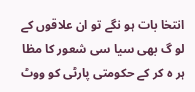انتخا بات ہو نگے تو ان علاقوں کے لو گ بھی سیا سی شعور کا مظا ہر ہ کر کے حکومتی پارٹی کو ووٹ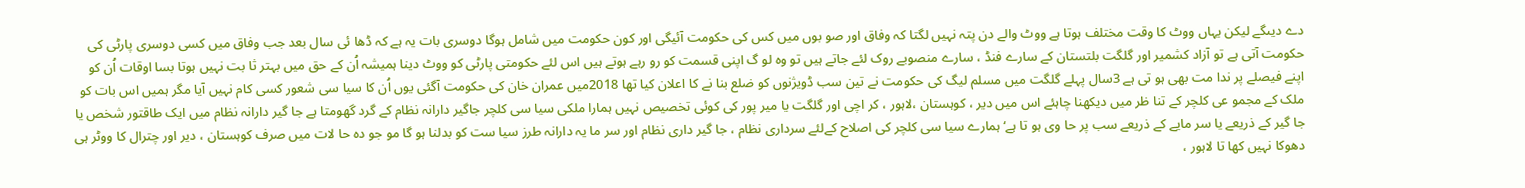دے دیںگے لیکن یہاں ووٹ کا وقت مختلف ہوتا ہے ووٹ والے دن پتہ نہیں لگتا کہ وفاق اور صو بوں میں کس کی حکومت آئیگی اور کون حکومت میں شامل ہوگا دوسری بات یہ ہے کہ ڈھا ئی سال بعد جب وفاق میں کسی دوسری پارٹی کی حکومت آتی ہے تو آزاد کشمیر اور گلگت بلتستان کے سارے فنڈ ، سارے منصوبے روک لئے جاتے ہیں تو وہ لو گ اپنی قسمت کو رو رہے ہوتے ہیں اس لئے حکومتی پارٹی کو ووٹ دینا ہمیشہ اُن کے حق میں بہتر ثا بت نہیں ہوتا بسا اوقات اُن کو اپنے فیصلے پر ندا مت بھی ہو تی ہے 3سال پہلے گلگت میں مسلم لیگ کی حکومت نے تین سب ڈویژنوں کو ضلع بنا نے کا اعلان کیا تھا 2018میں عمران خان کی حکومت آگئی یوں اُن کا سیا سی شعور کسی کام نہیں آیا مگر ہمیں اس بات کو ملک کے مجمو عی کلچر کے تنا ظر میں دیکھنا چاہئے اس میں دیر ، کوہستان ،لاہور ، کر اچی اور گلگت یا میر پور کی کوئی تخصیص نہیں ہمارا ملکی سیا سی کلچر جاگیر دارانہ نظام کے گرد گھومتا ہے جا گیر دارانہ نظام میں ایک طاقتور شخص یا جا گیر کے ذریعے یا سر مایے کے ذریعے سب پر حا وی ہو تا ہے‘ ہمارے سیا سی کلچر کی اصلاح کےلئے سرداری نظام ، جا گیر داری نظام اور سر ما یہ دارانہ طرز سیا ست کو بدلنا ہو گا مو جو دہ حا لات میں صرف کوہستان ، دیر اور چترال کا ووٹر ہی دھوکا نہیں کھا تا لاہور ،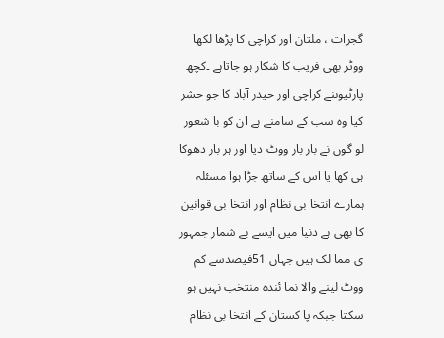گجرات ، ملتان اور کراچی کا پڑھا لکھا ووٹر بھی فریب کا شکار ہو جاتاہے ۔کچھ پارٹیوںنے کراچی اور حیدر آباد کا جو حشر کیا وہ سب کے سامنے ہے ان کو با شعور لو گوں نے بار بار ووٹ دیا اور ہر بار دھوکا ہی کھا یا اس کے ساتھ جڑا ہوا مسئلہ ہمارے انتخا بی نظام اور انتخا بی قوانین کا بھی ہے دنیا میں ایسے بے شمار جمہور ی مما لک ہیں جہاں 51فیصدسے کم ووٹ لینے والا نما ئندہ منتخب نہیں ہو سکتا جبکہ پا کستان کے انتخا بی نظام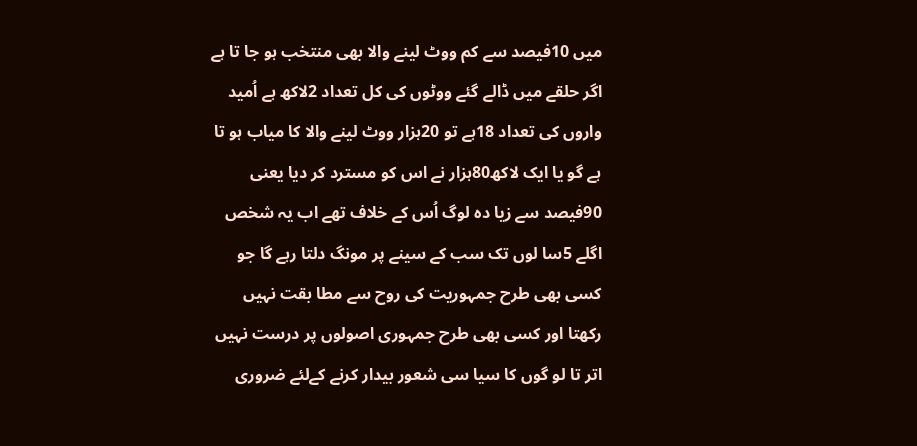میں 10فیصد سے کم ووٹ لینے والا بھی منتخب ہو جا تا ہے اگر حلقے میں ڈالے گئے ووٹوں کی کل تعداد 2لاکھ ہے اُمید واروں کی تعداد 18ہے تو 20ہزار ووٹ لینے والا کا میاب ہو تا ہے گو یا ایک لاکھ80ہزار نے اس کو مسترد کر دیا یعنی 90فیصد سے زیا دہ لوگ اُس کے خلاف تھے اب یہ شخص اگلے 5سا لوں تک سب کے سینے پر مونگ دلتا رہے گا جو کسی بھی طرح جمہوریت کی روح سے مطا بقت نہیں رکھتا اور کسی بھی طرح جمہوری اصولوں پر درست نہیں اتر تا لو گوں کا سیا سی شعور بیدار کرنے کےلئے ضروری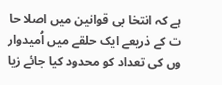ہے کہ انتخا بی قوانین میں اصلا حا ت کے ذریعے ایک حلقے میں اُمیدوار وں کی تعداد کو محدود کیا جائے زیا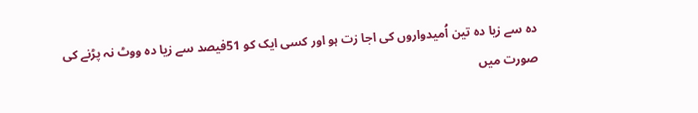دہ سے زیا دہ تین اُمیدواروں کی اجا زت ہو اور کسی ایک کو 51فیصد سے زیا دہ ووٹ نہ پڑنے کی صورت میں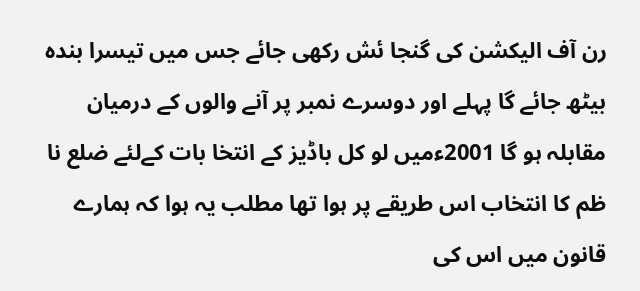رن آف الیکشن کی گنجا ئش رکھی جائے جس میں تیسرا بندہ بیٹھ جائے گا پہلے اور دوسرے نمبر پر آنے والوں کے درمیان مقابلہ ہو گا 2001ءمیں لو کل باڈیز کے انتخا بات کےلئے ضلع نا ظم کا انتخاب اس طریقے پر ہوا تھا مطلب یہ ہوا کہ ہمارے قانون میں اس کی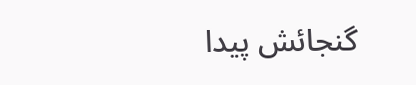گنجائش پیدا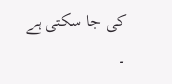کی جا سکتی ہے ۔